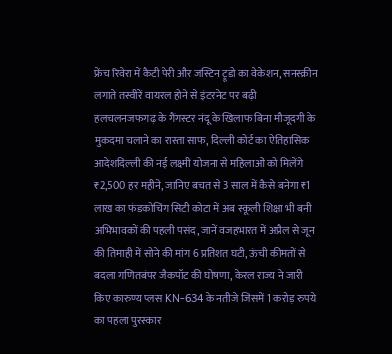फ्रेंच रिवेरा में कैटी पेरी और जस्टिन ट्रूडो का वेकेशन, सनस्क्रीन लगाते तस्वीरें वायरल होने से इंटरनेट पर बढ़ी हलचलनजफगढ़ के गैंगस्टर नंदू के खिलाफ बिना मौजूदगी के मुकदमा चलाने का रास्ता साफ, दिल्ली कोर्ट का ऐतिहासिक आदेशदिल्ली की नई लक्ष्मी योजना से महिलाओं को मिलेंगे ₹2,500 हर महीने, जानिए बचत से 3 साल में कैसे बनेगा ₹1 लाख का फंडकोचिंग सिटी कोटा में अब स्कूली शिक्षा भी बनी अभिभावकों की पहली पसंद, जानें वजहभारत में अप्रैल से जून की तिमाही में सोने की मांग 6 प्रतिशत घटी, ऊंची कीमतों से बदला गणितबंपर जैकपॉट की घोषणा, केरल राज्य ने जारी किए कारुण्य प्लस KN-634 के नतीजे जिसमें 1 करोड़ रुपये का पहला पुरस्कार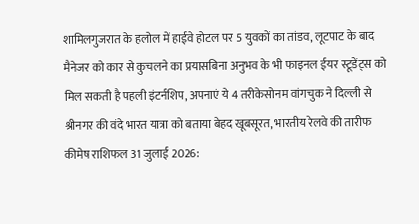शामिलगुजरात के हलोल में हाईवे होटल पर 5 युवकों का तांडव, लूटपाट के बाद मैनेजर को कार से कुचलने का प्रयासबिना अनुभव के भी फाइनल ईयर स्टूडेंट्स को मिल सकती है पहली इंटर्नशिप, अपनाएं ये 4 तरीकेसोनम वांगचुक ने दिल्ली से श्रीनगर की वंदे भारत यात्रा को बताया बेहद खूबसूरत, भारतीय रेलवे की तारीफ कीमेष राशिफल 31 जुलाई 2026: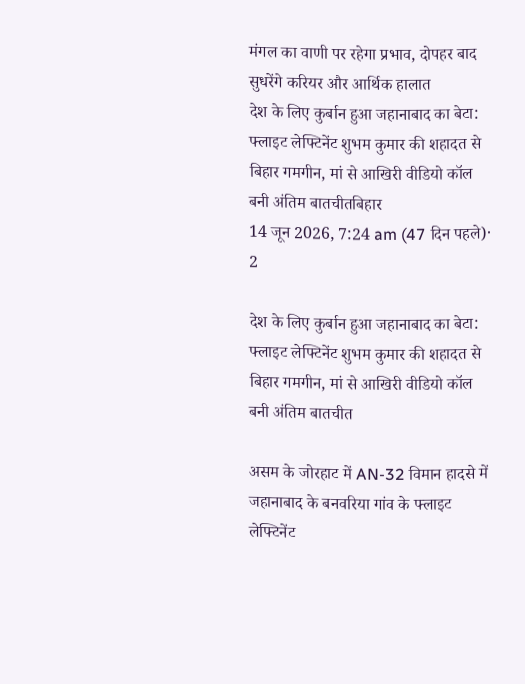मंगल का वाणी पर रहेगा प्रभाव, दोपहर बाद सुधरेंगे करियर और आर्थिक हालात
देश के लिए कुर्बान हुआ जहानाबाद का बेटा: फ्लाइट लेफ्टिनेंट शुभम कुमार की शहादत से बिहार गमगीन, मां से आखिरी वीडियो कॉल बनी अंतिम बातचीतबिहार
14 जून 2026, 7:24 am (47 दिन पहले)· 2

देश के लिए कुर्बान हुआ जहानाबाद का बेटा: फ्लाइट लेफ्टिनेंट शुभम कुमार की शहादत से बिहार गमगीन, मां से आखिरी वीडियो कॉल बनी अंतिम बातचीत

असम के जोरहाट में AN-32 विमान हादसे में जहानाबाद के बनवरिया गांव के फ्लाइट लेफ्टिनेंट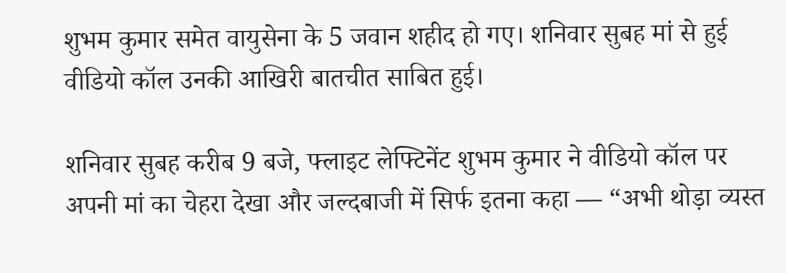शुभम कुमार समेत वायुसेना के 5 जवान शहीद हो गए। शनिवार सुबह मां से हुई वीडियो कॉल उनकी आखिरी बातचीत साबित हुई।

शनिवार सुबह करीब 9 बजे, फ्लाइट लेफ्टिनेंट शुभम कुमार ने वीडियो कॉल पर अपनी मां का चेहरा देखा और जल्दबाजी में सिर्फ इतना कहा — “अभी थोड़ा व्यस्त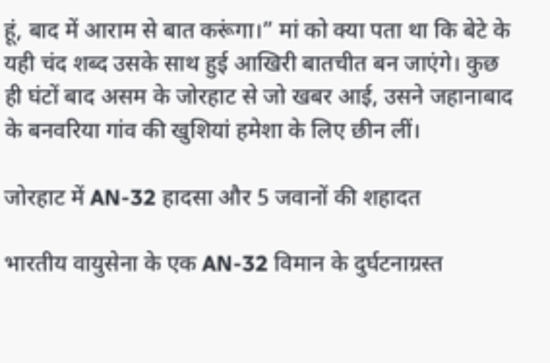हूं, बाद में आराम से बात करूंगा।” मां को क्या पता था कि बेटे के यही चंद शब्द उसके साथ हुई आखिरी बातचीत बन जाएंगे। कुछ ही घंटों बाद असम के जोरहाट से जो खबर आई, उसने जहानाबाद के बनवरिया गांव की खुशियां हमेशा के लिए छीन लीं।

जोरहाट में AN-32 हादसा और 5 जवानों की शहादत

भारतीय वायुसेना के एक AN-32 विमान के दुर्घटनाग्रस्त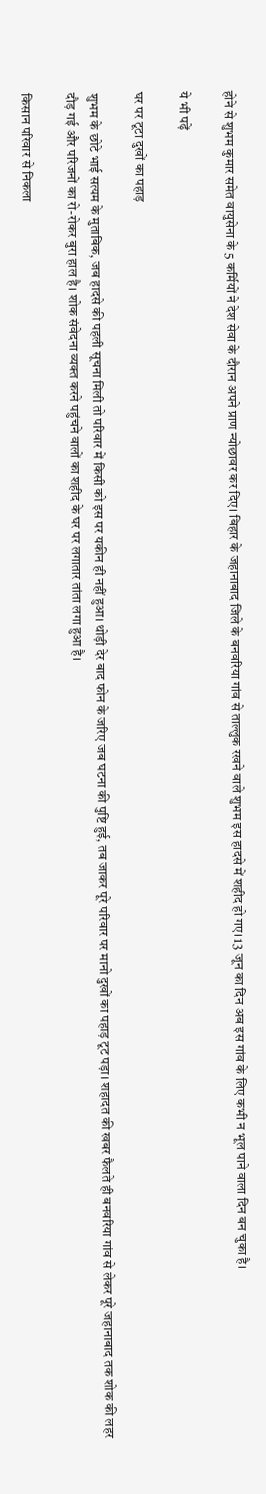होने से शुभम कुमार समेत वायुसेना के 5 कर्मियों ने देश सेवा के दौरान अपने प्राण न्योछावर कर दिए। बिहार के जहानाबाद जिले के बनवरिया गांव से ताल्लुक रखने वाले शुभम इस हादसे में शहीद हो गए। 13 जून का दिन अब इस गांव के लिए कभी न भूल पाने वाला दिन बन चुका है।

ये भी पढ़ें

घर पर टूटा दुखों का पहाड़

शुभम के छोटे भाई सत्यम के मुताबिक, जब हादसे की पहली सूचना मिली तो परिवार में किसी को इस पर यकीन ही नहीं हुआ। थोड़ी देर बाद फोन के जरिए जब घटना की पुष्टि हुई, तब जाकर पूरे परिवार पर मानो दुखों का पहाड़ टूट पड़ा। शहादत की खबर फैलते ही बनवरिया गांव से लेकर पूरे जहानाबाद तक शोक की लहर दौड़ गई और परिजनों का रो-रोकर बुरा हाल है। शोक संवेदना व्यक्त करने पहुंचने वालों का शहीद के घर पर लगातार तांता लगा हुआ है।

किसान परिवार से निकला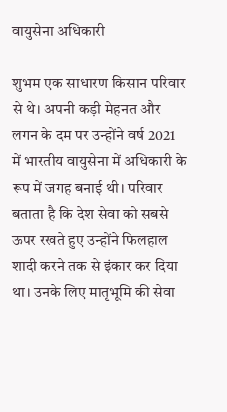वायुसेना अधिकारी

शुभम एक साधारण किसान परिवार से थे। अपनी कड़ी मेहनत और लगन के दम पर उन्होंने वर्ष 2021 में भारतीय वायुसेना में अधिकारी के रूप में जगह बनाई थी। परिवार बताता है कि देश सेवा को सबसे ऊपर रखते हुए उन्होंने फिलहाल शादी करने तक से इंकार कर दिया था। उनके लिए मातृभूमि की सेवा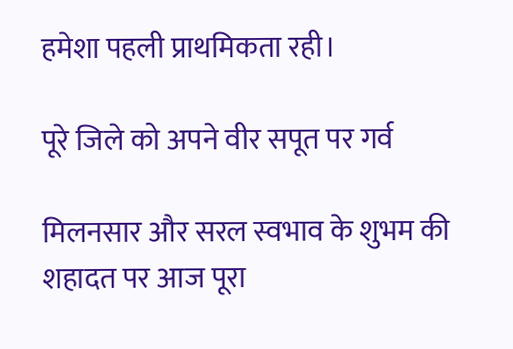हमेशा पहली प्राथमिकता रही।

पूरे जिले को अपने वीर सपूत पर गर्व

मिलनसार और सरल स्वभाव के शुभम की शहादत पर आज पूरा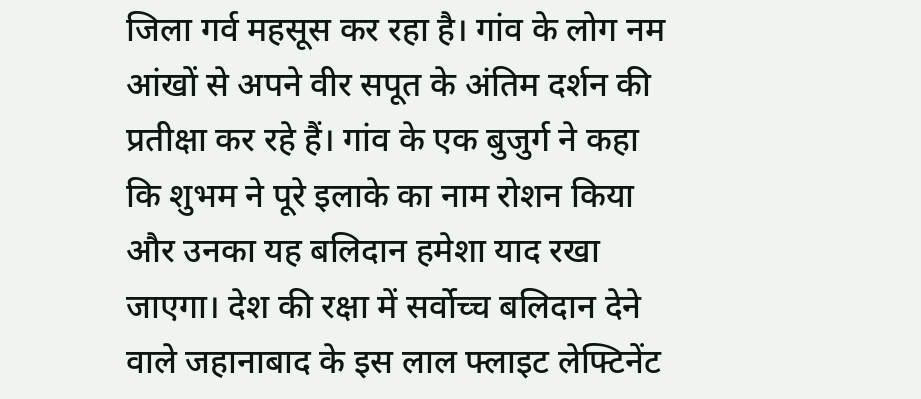जिला गर्व महसूस कर रहा है। गांव के लोग नम आंखों से अपने वीर सपूत के अंतिम दर्शन की प्रतीक्षा कर रहे हैं। गांव के एक बुजुर्ग ने कहा कि शुभम ने पूरे इलाके का नाम रोशन किया और उनका यह बलिदान हमेशा याद रखा जाएगा। देश की रक्षा में सर्वोच्च बलिदान देने वाले जहानाबाद के इस लाल फ्लाइट लेफ्टिनेंट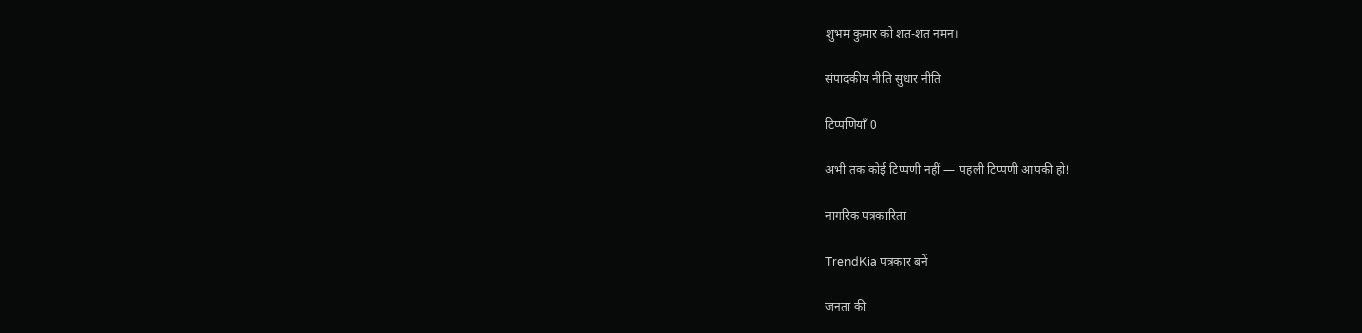शुभम कुमार को शत-शत नमन।

संपादकीय नीति सुधार नीति

टिप्पणियाँ 0

अभी तक कोई टिप्पणी नहीं — पहली टिप्पणी आपकी हो!

नागरिक पत्रकारिता

TrendKia पत्रकार बनें

जनता की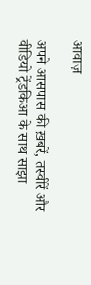आवाज़

अपने आसपास की ख़बरें, तस्वीरें और वीडियो ट्रेंडकिआ के साथ साझा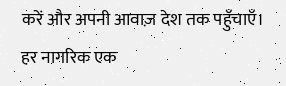करें और अपनी आवाज़ देश तक पहुँचाएँ। हर नागरिक एक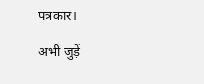पत्रकार।

अभी जुड़ें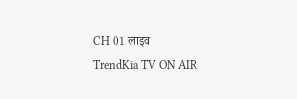CH 01 लाइव
TrendKia TV ON AIR